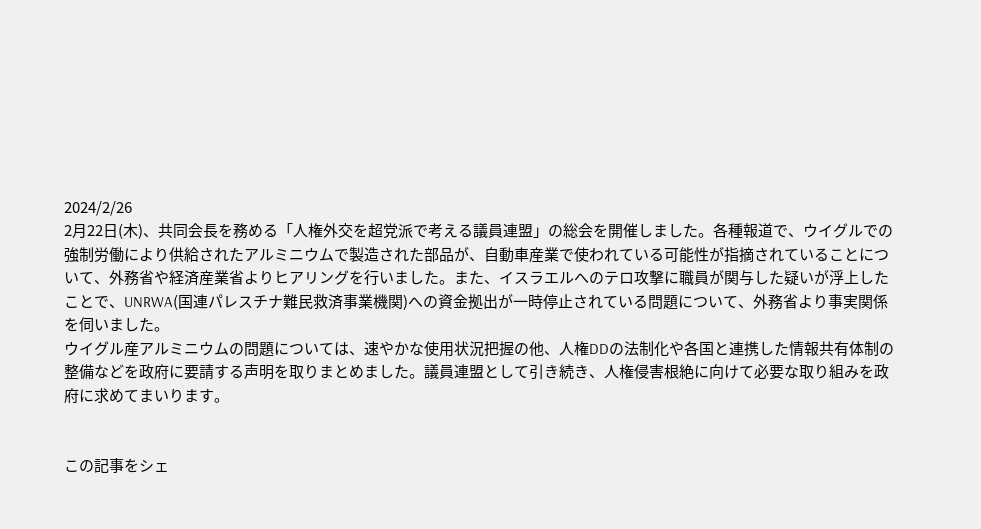2024/2/26
2月22日(木)、共同会長を務める「人権外交を超党派で考える議員連盟」の総会を開催しました。各種報道で、ウイグルでの強制労働により供給されたアルミニウムで製造された部品が、自動車産業で使われている可能性が指摘されていることについて、外務省や経済産業省よりヒアリングを行いました。また、イスラエルへのテロ攻撃に職員が関与した疑いが浮上したことで、UNRWA(国連パレスチナ難民救済事業機関)への資金拠出が一時停止されている問題について、外務省より事実関係を伺いました。
ウイグル産アルミニウムの問題については、速やかな使用状況把握の他、人権DDの法制化や各国と連携した情報共有体制の整備などを政府に要請する声明を取りまとめました。議員連盟として引き続き、人権侵害根絶に向けて必要な取り組みを政府に求めてまいります。


この記事をシェ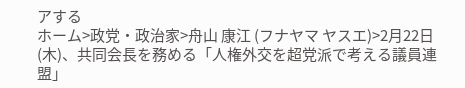アする
ホーム>政党・政治家>舟山 康江 (フナヤマ ヤスエ)>2月22日(木)、共同会長を務める「人権外交を超党派で考える議員連盟」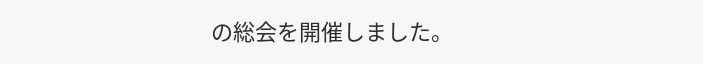の総会を開催しました。